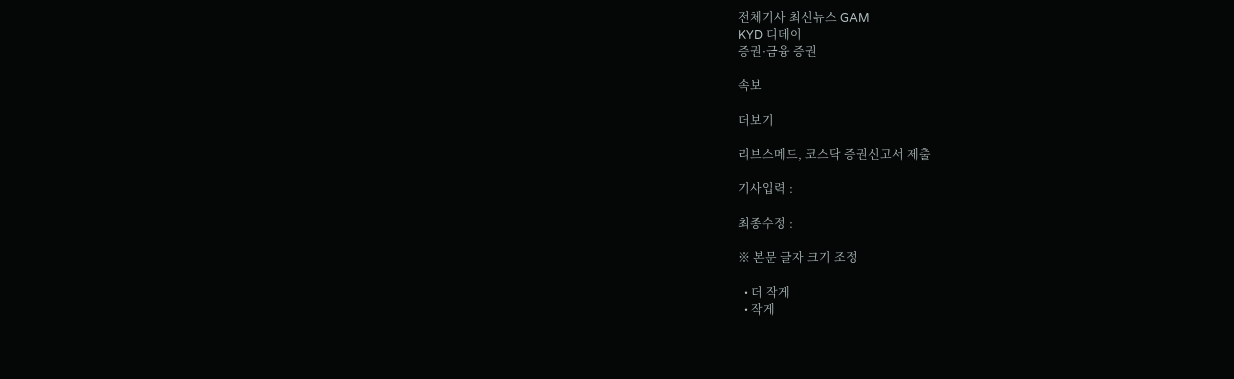전체기사 최신뉴스 GAM
KYD 디데이
증권·금융 증권

속보

더보기

리브스메드, 코스닥 증권신고서 제출

기사입력 :

최종수정 :

※ 본문 글자 크기 조정

  • 더 작게
  • 작게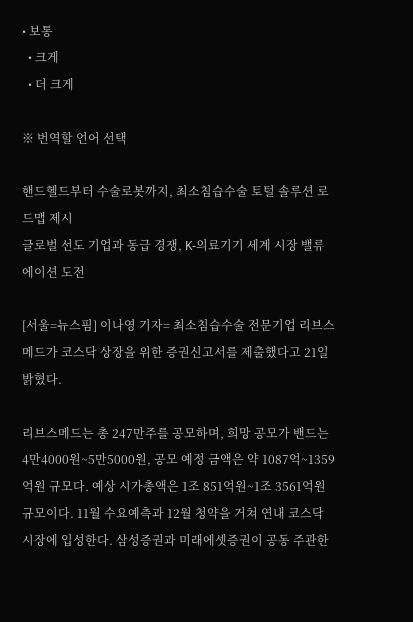• 보통
  • 크게
  • 더 크게

※ 번역할 언어 선택

핸드헬드부터 수술로봇까지, 최소침습수술 토털 솔루션 로드맵 제시
글로벌 선도 기업과 동급 경쟁, K-의료기기 세계 시장 밸류에이션 도전

[서울=뉴스핌] 이나영 기자= 최소침습수술 전문기업 리브스메드가 코스닥 상장을 위한 증권신고서를 제출했다고 21일 밝혔다.

리브스메드는 총 247만주를 공모하며, 희망 공모가 밴드는 4만4000원~5만5000원, 공모 예정 금액은 약 1087억~1359억원 규모다. 예상 시가총액은 1조 851억원~1조 3561억원 규모이다. 11월 수요예측과 12월 청약을 거쳐 연내 코스닥 시장에 입성한다. 삼성증권과 미래에셋증권이 공동 주관한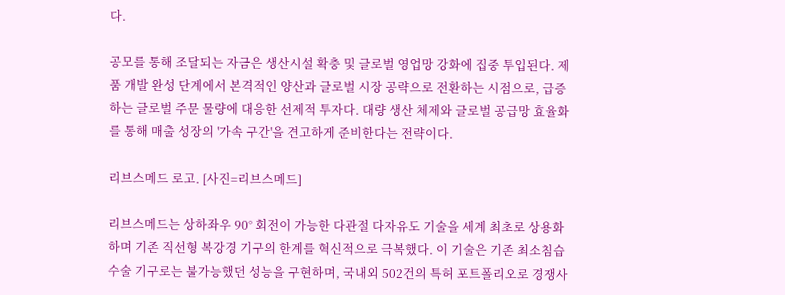다.

공모를 통해 조달되는 자금은 생산시설 확충 및 글로벌 영업망 강화에 집중 투입된다. 제품 개발 완성 단계에서 본격적인 양산과 글로벌 시장 공략으로 전환하는 시점으로, 급증하는 글로벌 주문 물량에 대응한 선제적 투자다. 대량 생산 체제와 글로벌 공급망 효율화를 통해 매출 성장의 '가속 구간'을 견고하게 준비한다는 전략이다.

리브스메드 로고. [사진=리브스메드]

리브스메드는 상하좌우 90° 회전이 가능한 다관절 다자유도 기술을 세계 최초로 상용화하며 기존 직선형 복강경 기구의 한계를 혁신적으로 극복했다. 이 기술은 기존 최소침습수술 기구로는 불가능했던 성능을 구현하며, 국내외 502건의 특허 포트폴리오로 경쟁사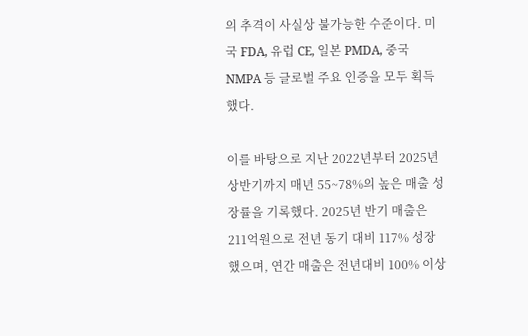의 추격이 사실상 불가능한 수준이다. 미국 FDA, 유럽 CE, 일본 PMDA, 중국 NMPA 등 글로벌 주요 인증을 모두 획득했다.

이를 바탕으로 지난 2022년부터 2025년 상반기까지 매년 55~78%의 높은 매출 성장률을 기록했다. 2025년 반기 매출은 211억원으로 전년 동기 대비 117% 성장했으며, 연간 매출은 전년대비 100% 이상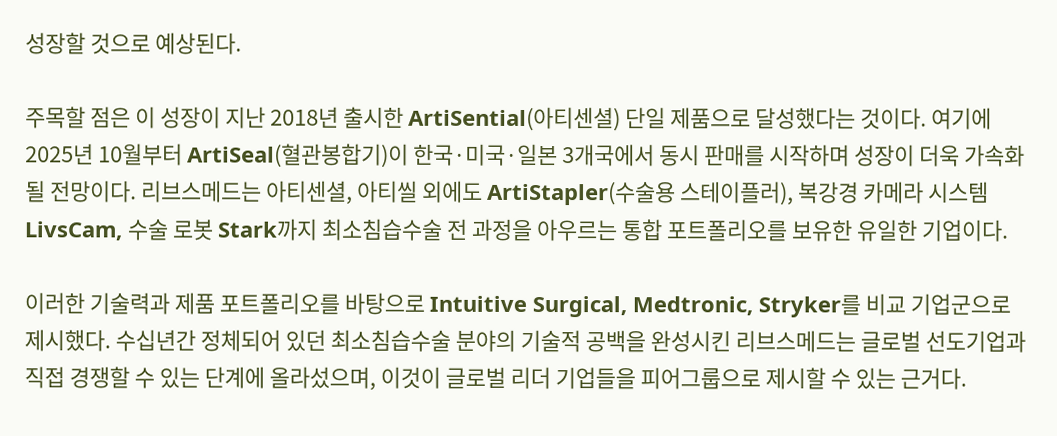성장할 것으로 예상된다.

주목할 점은 이 성장이 지난 2018년 출시한 ArtiSential(아티센셜) 단일 제품으로 달성했다는 것이다. 여기에 2025년 10월부터 ArtiSeal(혈관봉합기)이 한국·미국·일본 3개국에서 동시 판매를 시작하며 성장이 더욱 가속화될 전망이다. 리브스메드는 아티센셜, 아티씰 외에도 ArtiStapler(수술용 스테이플러), 복강경 카메라 시스템 LivsCam, 수술 로봇 Stark까지 최소침습수술 전 과정을 아우르는 통합 포트폴리오를 보유한 유일한 기업이다.

이러한 기술력과 제품 포트폴리오를 바탕으로 Intuitive Surgical, Medtronic, Stryker를 비교 기업군으로 제시했다. 수십년간 정체되어 있던 최소침습수술 분야의 기술적 공백을 완성시킨 리브스메드는 글로벌 선도기업과 직접 경쟁할 수 있는 단계에 올라섰으며, 이것이 글로벌 리더 기업들을 피어그룹으로 제시할 수 있는 근거다.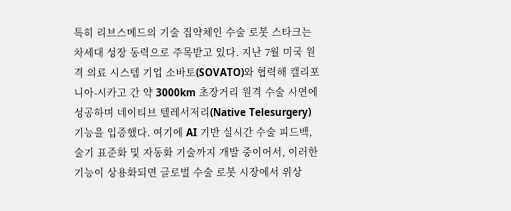특히 리브스메드의 기술 집약체인 수술 로봇 스타크는 차세대 성장 동력으로 주목받고 있다. 지난 7월 미국 원격 의료 시스템 기업 소바토(SOVATO)와 협력해 캘리포니아-시카고 간 약 3000km 초장거리 원격 수술 시연에 성공하며 네이티브 텔레서저리(Native Telesurgery) 기능을 입증했다. 여기에 AI 기반 실시간 수술 피드백, 술기 표준화 및 자동화 기술까지 개발 중이어서, 이러한 기능이 상용화되면 글로벌 수술 로봇 시장에서 위상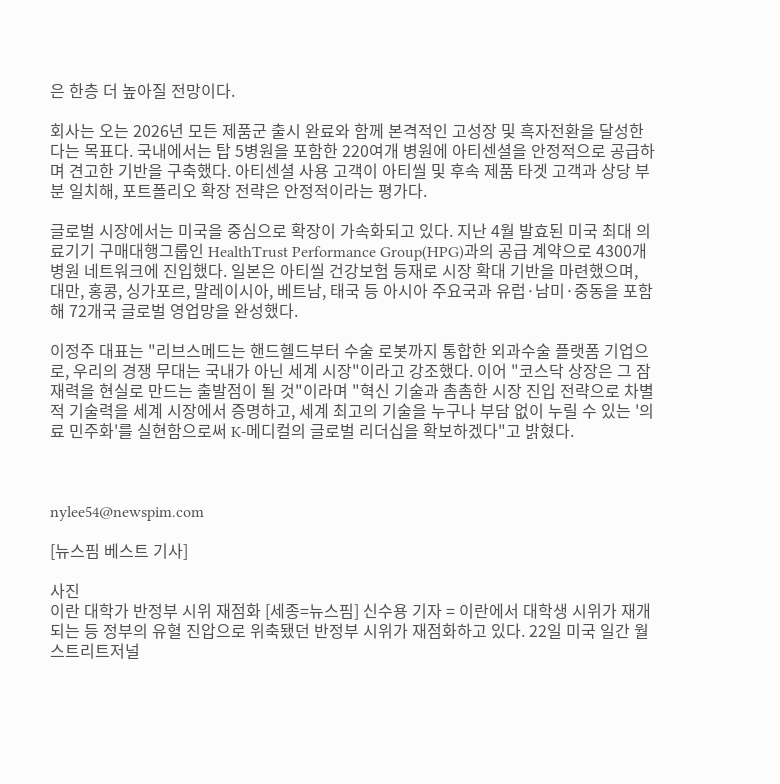은 한층 더 높아질 전망이다.

회사는 오는 2026년 모든 제품군 출시 완료와 함께 본격적인 고성장 및 흑자전환을 달성한다는 목표다. 국내에서는 탑 5병원을 포함한 220여개 병원에 아티센셜을 안정적으로 공급하며 견고한 기반을 구축했다. 아티센셜 사용 고객이 아티씰 및 후속 제품 타겟 고객과 상당 부분 일치해, 포트폴리오 확장 전략은 안정적이라는 평가다.

글로벌 시장에서는 미국을 중심으로 확장이 가속화되고 있다. 지난 4월 발효된 미국 최대 의료기기 구매대행그룹인 HealthTrust Performance Group(HPG)과의 공급 계약으로 4300개 병원 네트워크에 진입했다. 일본은 아티씰 건강보험 등재로 시장 확대 기반을 마련했으며, 대만, 홍콩, 싱가포르, 말레이시아, 베트남, 태국 등 아시아 주요국과 유럽·남미·중동을 포함해 72개국 글로벌 영업망을 완성했다.

이정주 대표는 "리브스메드는 핸드헬드부터 수술 로봇까지 통합한 외과수술 플랫폼 기업으로, 우리의 경쟁 무대는 국내가 아닌 세계 시장"이라고 강조했다. 이어 "코스닥 상장은 그 잠재력을 현실로 만드는 출발점이 될 것"이라며 "혁신 기술과 촘촘한 시장 진입 전략으로 차별적 기술력을 세계 시장에서 증명하고, 세계 최고의 기술을 누구나 부담 없이 누릴 수 있는 '의료 민주화'를 실현함으로써 K-메디컬의 글로벌 리더십을 확보하겠다"고 밝혔다.



nylee54@newspim.com

[뉴스핌 베스트 기사]

사진
이란 대학가 반정부 시위 재점화 [세종=뉴스핌] 신수용 기자 = 이란에서 대학생 시위가 재개되는 등 정부의 유혈 진압으로 위축됐던 반정부 시위가 재점화하고 있다. 22일 미국 일간 월스트리트저널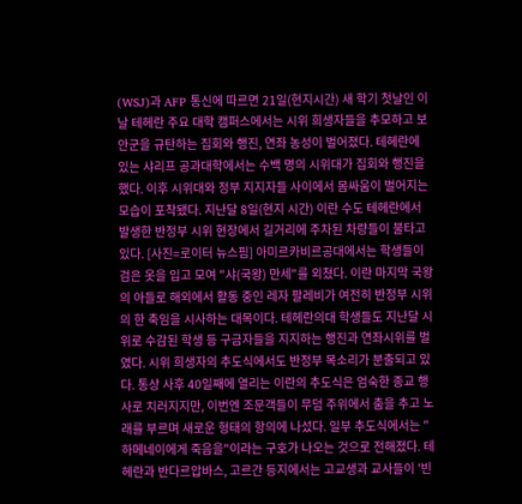(WSJ)과 AFP 통신에 따르면 21일(현지시간) 새 학기 첫날인 이날 테헤란 주요 대학 캠퍼스에서는 시위 희생자들을 추모하고 보안군을 규탄하는 집회와 행진, 연좌 농성이 벌어졌다. 테헤란에 있는 샤리프 공과대학에서는 수백 명의 시위대가 집회와 행진을 했다. 이후 시위대와 정부 지지자들 사이에서 몸싸움이 벌어지는 모습이 포착됐다. 지난달 8일(현지 시간) 이란 수도 테헤란에서 발생한 반정부 시위 현장에서 길거리에 주차된 차량들이 불타고 있다. [사진=로이터 뉴스핌] 아미르카비르공대에서는 학생들이 검은 옷을 입고 모여 "샤(국왕) 만세"를 외쳤다. 이란 마지막 국왕의 아들로 해외에서 활동 중인 레자 팔레비가 여전히 반정부 시위의 한 축임을 시사하는 대목이다. 테헤란의대 학생들도 지난달 시위로 수감된 학생 등 구금자들을 지지하는 행진과 연좌시위를 벌였다. 시위 희생자의 추도식에서도 반정부 목소리가 분출되고 있다. 통상 사후 40일째에 열리는 이란의 추도식은 엄숙한 종교 행사로 치러지지만, 이번엔 조문객들이 무덤 주위에서 춤을 추고 노래를 부르며 새로운 형태의 항의에 나섰다. 일부 추도식에서는 "하메네이에게 죽음을"이라는 구호가 나오는 것으로 전해졌다. 테헤란과 반다르압바스, 고르간 등지에서는 고교생과 교사들이 '빈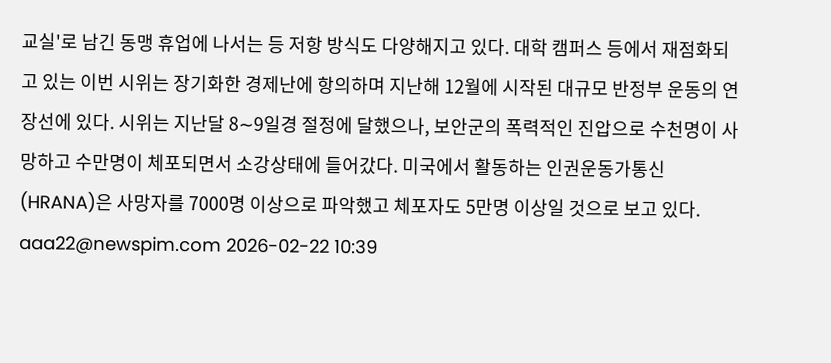교실'로 남긴 동맹 휴업에 나서는 등 저항 방식도 다양해지고 있다. 대학 캠퍼스 등에서 재점화되고 있는 이번 시위는 장기화한 경제난에 항의하며 지난해 12월에 시작된 대규모 반정부 운동의 연장선에 있다. 시위는 지난달 8∼9일경 절정에 달했으나, 보안군의 폭력적인 진압으로 수천명이 사망하고 수만명이 체포되면서 소강상태에 들어갔다. 미국에서 활동하는 인권운동가통신(HRANA)은 사망자를 7000명 이상으로 파악했고 체포자도 5만명 이상일 것으로 보고 있다. aaa22@newspim.com 2026-02-22 10:39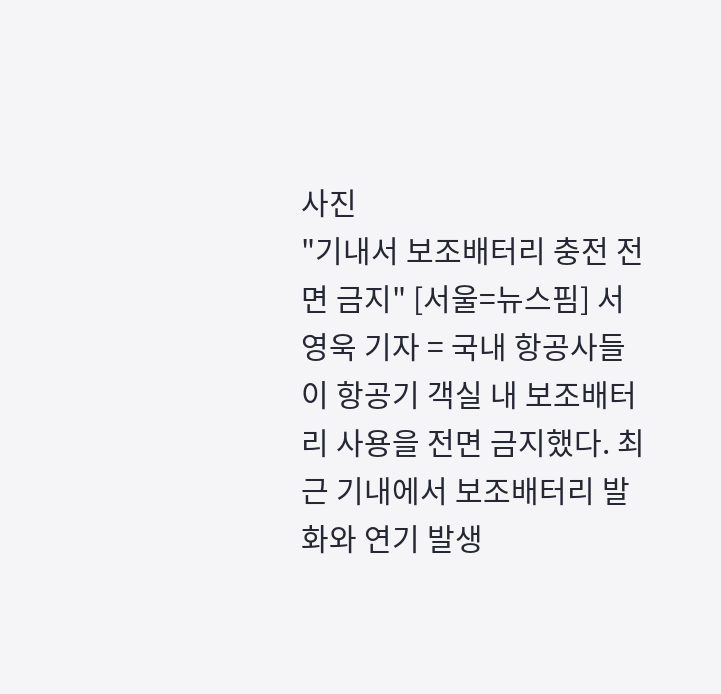사진
"기내서 보조배터리 충전 전면 금지" [서울=뉴스핌] 서영욱 기자 = 국내 항공사들이 항공기 객실 내 보조배터리 사용을 전면 금지했다. 최근 기내에서 보조배터리 발화와 연기 발생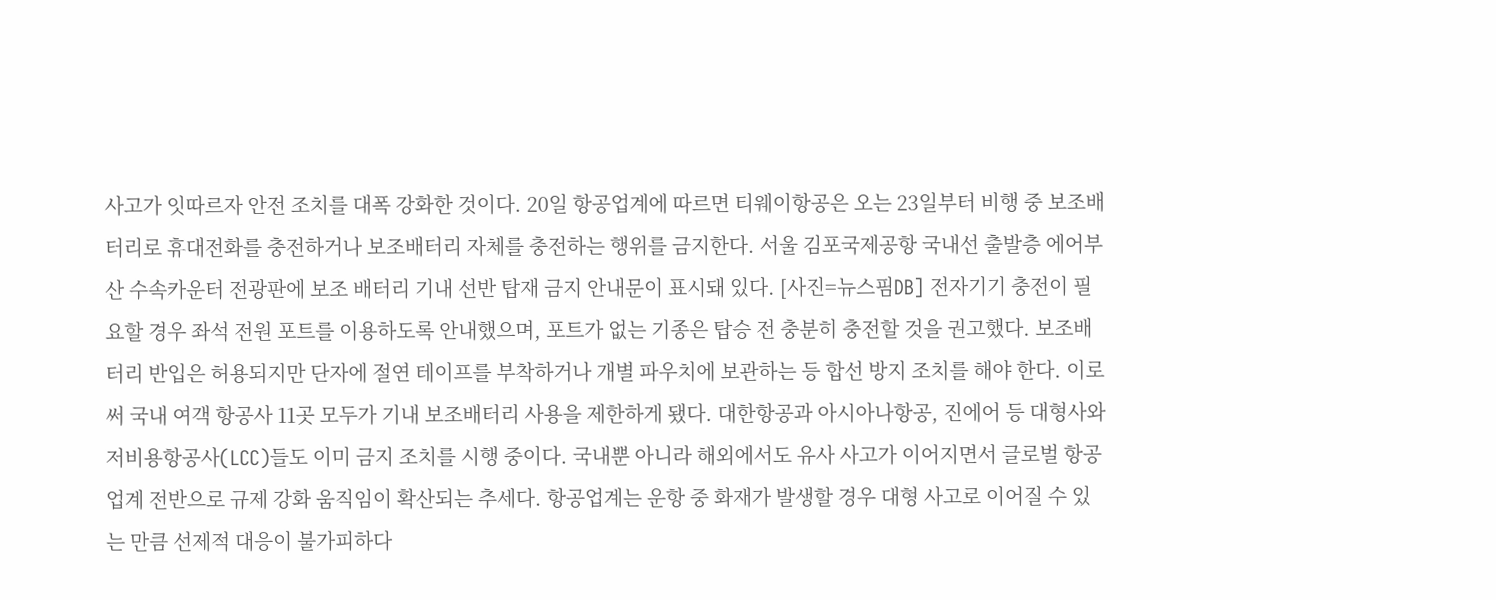사고가 잇따르자 안전 조치를 대폭 강화한 것이다. 20일 항공업계에 따르면 티웨이항공은 오는 23일부터 비행 중 보조배터리로 휴대전화를 충전하거나 보조배터리 자체를 충전하는 행위를 금지한다. 서울 김포국제공항 국내선 출발층 에어부산 수속카운터 전광판에 보조 배터리 기내 선반 탑재 금지 안내문이 표시돼 있다. [사진=뉴스핌DB] 전자기기 충전이 필요할 경우 좌석 전원 포트를 이용하도록 안내했으며, 포트가 없는 기종은 탑승 전 충분히 충전할 것을 권고했다. 보조배터리 반입은 허용되지만 단자에 절연 테이프를 부착하거나 개별 파우치에 보관하는 등 합선 방지 조치를 해야 한다. 이로써 국내 여객 항공사 11곳 모두가 기내 보조배터리 사용을 제한하게 됐다. 대한항공과 아시아나항공, 진에어 등 대형사와 저비용항공사(LCC)들도 이미 금지 조치를 시행 중이다. 국내뿐 아니라 해외에서도 유사 사고가 이어지면서 글로벌 항공업계 전반으로 규제 강화 움직임이 확산되는 추세다. 항공업계는 운항 중 화재가 발생할 경우 대형 사고로 이어질 수 있는 만큼 선제적 대응이 불가피하다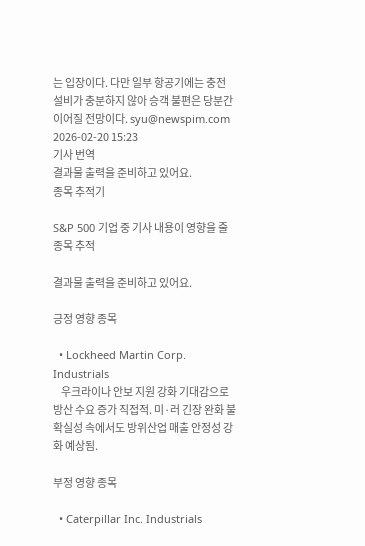는 입장이다. 다만 일부 항공기에는 충전 설비가 충분하지 않아 승객 불편은 당분간 이어질 전망이다. syu@newspim.com 2026-02-20 15:23
기사 번역
결과물 출력을 준비하고 있어요.
종목 추적기

S&P 500 기업 중 기사 내용이 영향을 줄 종목 추적

결과물 출력을 준비하고 있어요.

긍정 영향 종목

  • Lockheed Martin Corp. Industrials
    우크라이나 안보 지원 강화 기대감으로 방산 수요 증가 직접적. 미·러 긴장 완화 불확실성 속에서도 방위산업 매출 안정성 강화 예상됨.

부정 영향 종목

  • Caterpillar Inc. Industrials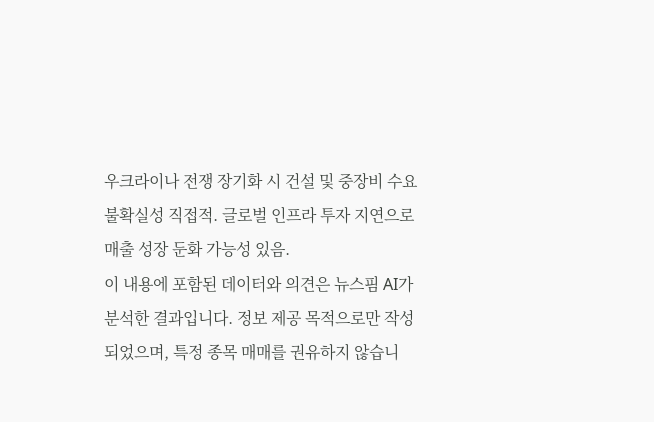우크라이나 전쟁 장기화 시 건설 및 중장비 수요 불확실성 직접적. 글로벌 인프라 투자 지연으로 매출 성장 둔화 가능성 있음.
이 내용에 포함된 데이터와 의견은 뉴스핌 AI가 분석한 결과입니다. 정보 제공 목적으로만 작성되었으며, 특정 종목 매매를 권유하지 않습니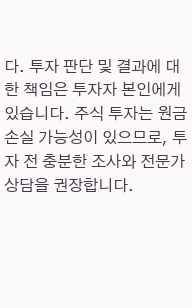다. 투자 판단 및 결과에 대한 책임은 투자자 본인에게 있습니다. 주식 투자는 원금 손실 가능성이 있으므로, 투자 전 충분한 조사와 전문가 상담을 권장합니다.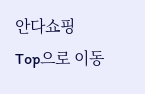안다쇼핑
Top으로 이동